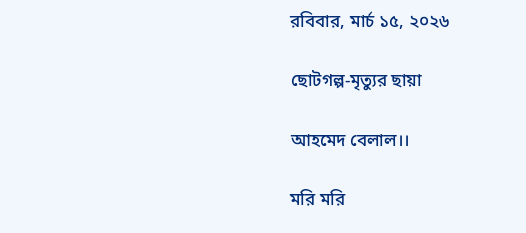রবিবার, মার্চ ১৫, ২০২৬

ছোটগল্প-মৃত্যুর ছায়া

আহমেদ বেলাল।।

মরি মরি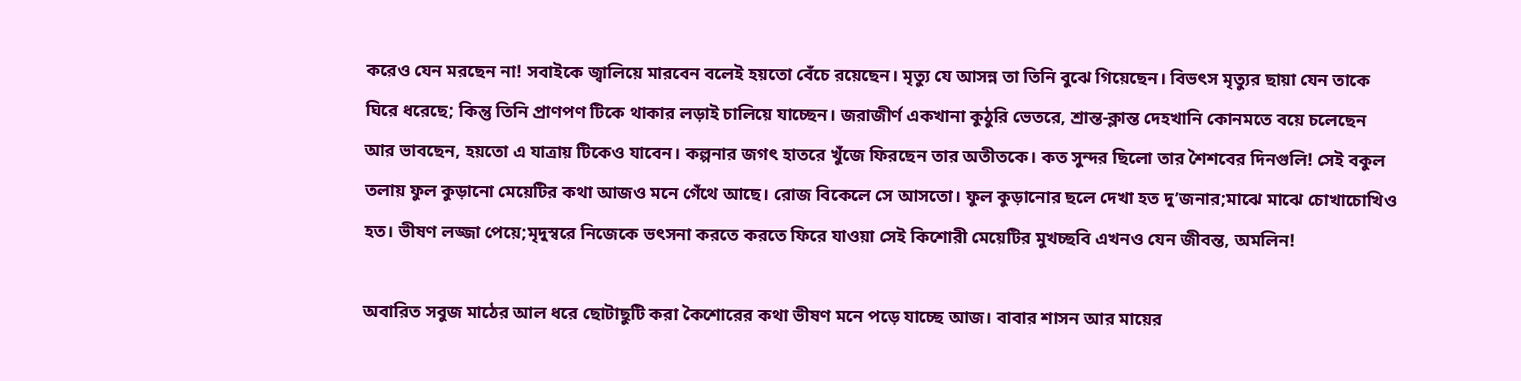করেও যেন মরছেন না! সবাইকে জ্বালিয়ে মারবেন বলেই হয়তো বেঁচে রয়েছেন। মৃত্যু যে আসন্ন তা তিনি বুঝে গিয়েছেন। বিভৎস মৃত্যুর ছায়া যেন তাকে ঘিরে ধরেছে; কিন্তু তিনি প্রাণপণ টিকে থাকার লড়াই চালিয়ে যাচ্ছেন। জরাজীর্ণ একখানা কুঠুরি ভেতরে, শ্রান্ত-ক্লান্ত দেহখানি কোনমতে বয়ে চলেছেন আর ভাবছেন, হয়তো এ যাত্রায় টিকেও যাবেন। কল্পনার জগৎ হাতরে খুঁজে ফিরছেন তার অতীতকে। কত সুন্দর ছিলো তার শৈশবের দিনগুলি! সেই বকুল তলায় ফুল কুড়ানো মেয়েটির কথা আজও মনে গেঁথে আছে। রোজ বিকেলে সে আসতো। ফুল কুড়ানোর ছলে দেখা হত দু’জনার;মাঝে মাঝে চোখাচোখিও হত। ভীষণ লজ্জা পেয়ে;মৃদুস্বরে নিজেকে ভৎসনা করতে করতে ফিরে যাওয়া সেই কিশোরী মেয়েটির মুখচ্ছবি এখনও যেন জীবন্ত, অমলিন!

অবারিত সবুজ মাঠের আল ধরে ছোটাছুটি করা কৈশোরের কথা ভীষণ মনে পড়ে যাচ্ছে আজ। বাবার শাসন আর মায়ের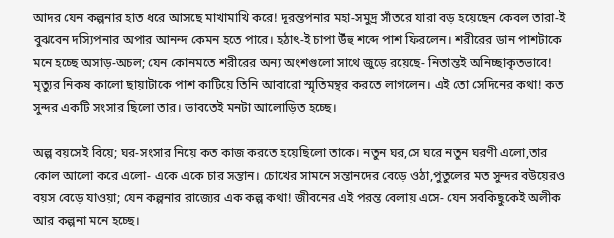আদর যেন কল্পনার হাত ধরে আসছে মাখামাখি করে! দূরন্তপনার মহা-সমুদ্র সাঁতরে যারা বড় হয়েছেন কেবল তারা-ই বুঝবেন দস্যিপনার অপার আনন্দ কেমন হতে পারে। হঠাৎ-ই চাপা উঁহু শব্দে পাশ ফিরলেন। শরীরের ডান পাশটাকে মনে হচ্ছে অসাড়-অচল; যেন কোনমতে শরীরের অন্য অংশগুলো সাথে জুড়ে রয়েছে- নিতান্তই অনিচ্ছাকৃতভাবে! মৃত্যুর নিকষ কালো ছায়াটাকে পাশ কাটিয়ে তিনি আবারো স্মৃতিমন্থর করতে লাগলেন। এই তো সেদিনের কথা! কত সুন্দর একটি সংসার ছিলো তার। ভাবতেই মনটা আলোড়িত হচ্ছে।

অল্প বয়সেই বিয়ে; ঘর-সংসার নিয়ে কত কাজ করতে হয়েছিলো তাকে। নতুন ঘর,সে ঘরে নতুন ঘরণী এলো,তার কোল আলো করে এলো- একে একে চার সন্তান। চোখের সামনে সন্তানদের বেড়ে ওঠা,পুতুলের মত সুন্দর বউয়েরও বয়স বেড়ে যাওয়া; যেন কল্পনার রাজ্যের এক কল্প কথা! জীবনের এই পরন্ত বেলায় এসে- যেন সবকিছুকেই অলীক আর কল্পনা মনে হচ্ছে।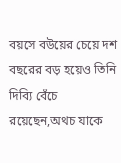বয়সে বউয়ের চেয়ে দশ বছরের বড় হয়েও তিনি দিব্যি বেঁচে রয়েছেন,অথচ যাকে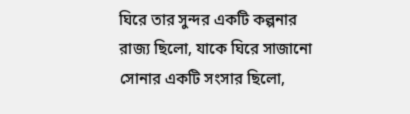ঘিরে তার সুন্দর একটি কল্পনার রাজ্য ছিলো, যাকে ঘিরে সাজানো সোনার একটি সংসার ছিলো,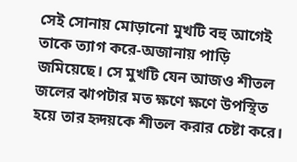সেই সোনায় মোড়ানো মুখটি বহু আগেই তাকে ত্যাগ করে-অজানায় পাড়ি জমিয়েছে। সে মুখটি যেন আজও শীতল জলের ঝাপটার মত ক্ষণে ক্ষণে উপস্থিত হয়ে তার হৃদয়কে শীতল করার চেষ্টা করে।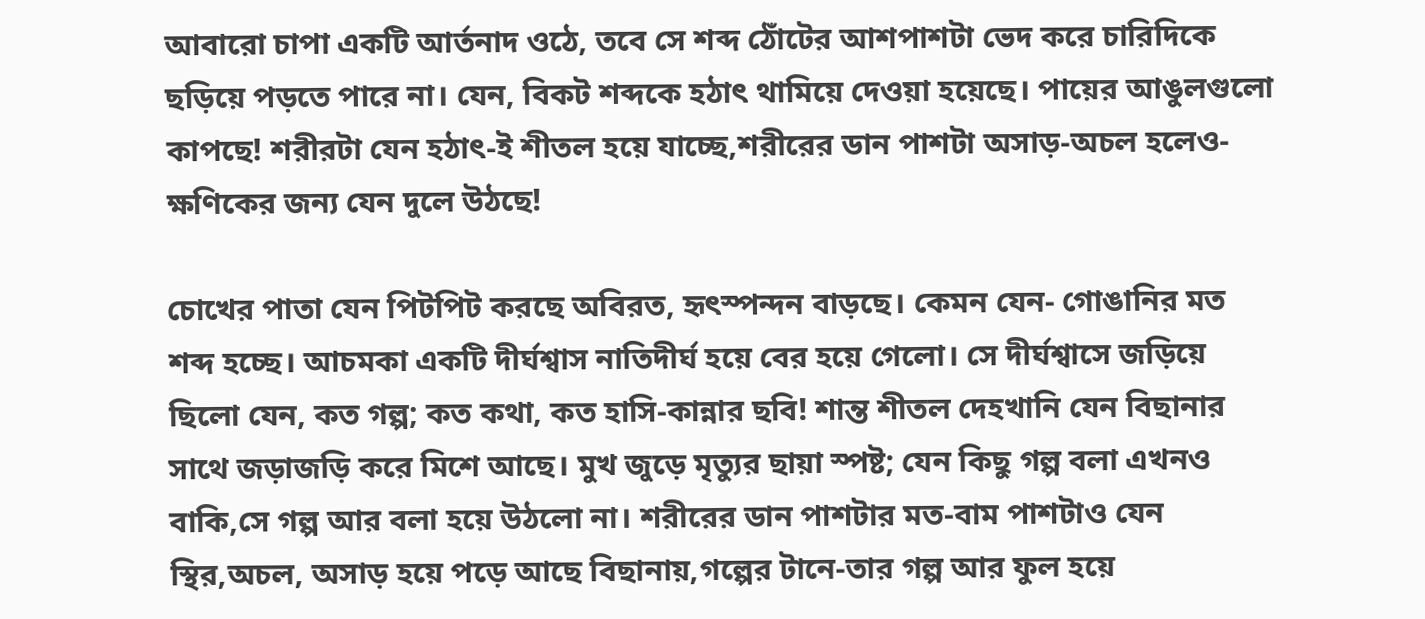আবারো চাপা একটি আর্তনাদ ওঠে, তবে সে শব্দ ঠোঁটের আশপাশটা ভেদ করে চারিদিকে ছড়িয়ে পড়তে পারে না। যেন, বিকট শব্দকে হঠাৎ থামিয়ে দেওয়া হয়েছে। পায়ের আঙুলগুলো কাপছে! শরীরটা যেন হঠাৎ-ই শীতল হয়ে যাচ্ছে,শরীরের ডান পাশটা অসাড়-অচল হলেও- ক্ষণিকের জন্য যেন দুলে উঠছে!

চোখের পাতা যেন পিটপিট করছে অবিরত, হৃৎস্পন্দন বাড়ছে। কেমন যেন- গোঙানির মত শব্দ হচ্ছে। আচমকা একটি দীর্ঘশ্বাস নাতিদীর্ঘ হয়ে বের হয়ে গেলো। সে দীর্ঘশ্বাসে জড়িয়ে ছিলো যেন, কত গল্প; কত কথা, কত হাসি-কান্নার ছবি! শান্ত শীতল দেহখানি যেন বিছানার সাথে জড়াজড়ি করে মিশে আছে। মুখ জুড়ে মৃত্যুর ছায়া স্পষ্ট; যেন কিছু গল্প বলা এখনও বাকি,সে গল্প আর বলা হয়ে উঠলো না। শরীরের ডান পাশটার মত-বাম পাশটাও যেন স্থির,অচল, অসাড় হয়ে পড়ে আছে বিছানায়,গল্পের টানে-তার গল্প আর ফুল হয়ে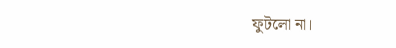ফুটলো না।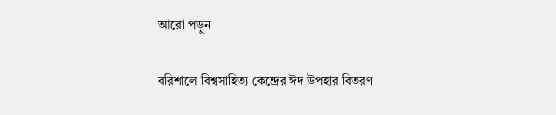আরো পড়ুন

বরিশালে বিশ্বসাহিত্য কেন্দ্রের ঈদ উপহার বিতরণ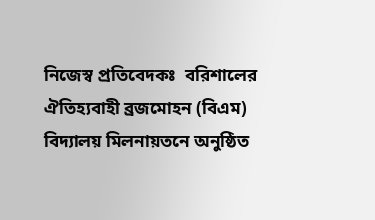নিজেস্ব প্রতিবেদকঃ  বরিশালের ঐতিহ্যবাহী ব্রজমোহন (বিএম) বিদ্যালয় মিলনায়তনে অনুষ্ঠিত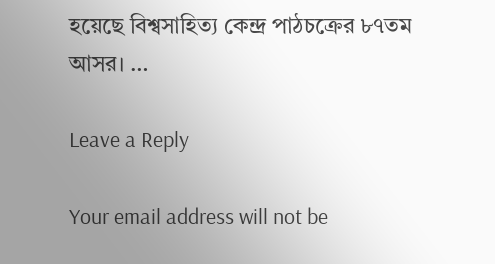হয়েছে বিশ্বসাহিত্য কেন্দ্র পাঠচক্রের ৮৭তম আসর। …

Leave a Reply

Your email address will not be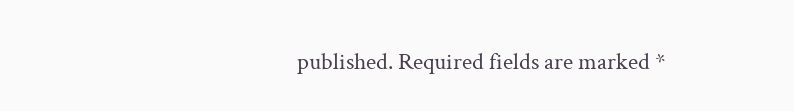published. Required fields are marked *